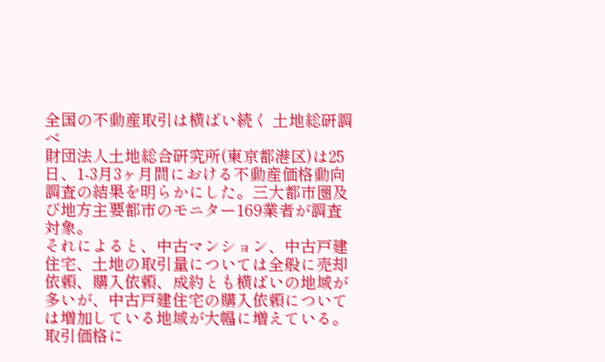全国の不動産取引は横ばい続く 土地総研調べ
財団法人土地総合研究所(東京都港区)は25日、1-3月3ヶ月間における不動産価格動向調査の結果を明らかにした。三大都市圏及び地方主要都市のモニター169業者が調査対象。
それによると、中古マンション、中古戸建住宅、土地の取引量については全般に売却依頼、購入依頼、成約とも横ばいの地域が多いが、中古戸建住宅の購入依頼については増加している地域が大幅に増えている。取引価格に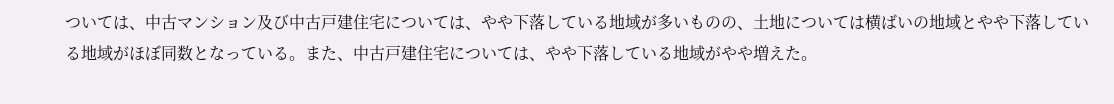ついては、中古マンション及び中古戸建住宅については、やや下落している地域が多いものの、土地については横ばいの地域とやや下落している地域がほぼ同数となっている。また、中古戸建住宅については、やや下落している地域がやや増えた。